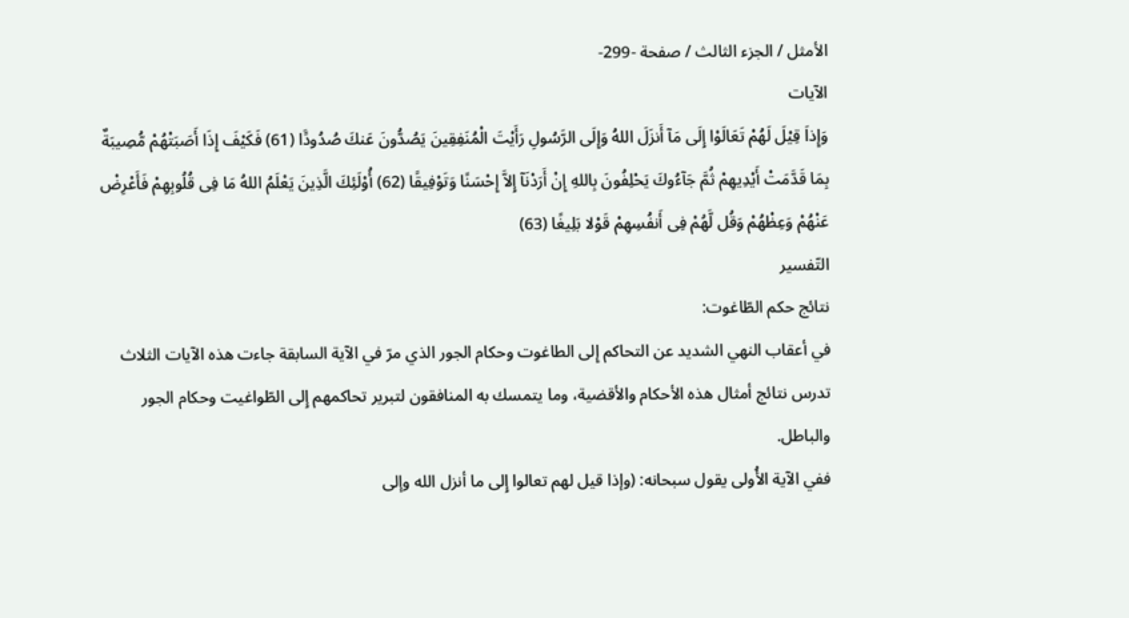الأمثل / الجزء الثالث / صفحة -299-
الآيات
وَإِذاَ قِيْلَ لَهُمْ تَعَالَوْا إِلَى مَآ أَنزَلَ اللهُ وَإِلَى الرَّسُولِ رَأَيْتَ الْمُنَفِقِينَ يَصُدُّونَ عَنكَ صُدُودًَا (61) فَكَيْفَ إِذَا أَصَبَتْهُمْ مُّصِيبَةٌ بِمَا قَدَّمَتْ أَيْدِيهِمْ ثُمَّ جَآءُوكَ يَحْلِفُونَ بِاللهِ إِنْ أَرَدْنَآ إِلاَّ إِحْسَنًا وَتَوْفِيقًا (62) أُوْلَئِكَ الَّذِينَ يَعْلَمُ اللهُ مَا فِى قُلُوبِهِمْ فَأَعْرِضْ عَنْهُمْ وَعِظْهُمْ وَقُل لَّهُمْ فِى أَنفُسِهِمْ قَوْلا بَلِيغًا (63)
التّفسير
نتائج حكم الطّاغوت:
في أعقاب النهي الشديد عن التحاكم إِلى الطاغوت وحكام الجور الذي مرّ في الآية السابقة جاءت هذه الآيات الثلاث تدرس نتائج أمثال هذه الأحكام والأقضية، وما يتمسك به المنافقون لتبرير تحاكمهم إِلى الطّواغيت وحكام الجور والباطل.
ففي الآية الأُولى يقول سبحانه: (وإذا قيل لهم تعالوا إِلى ما أنزل الله وإلى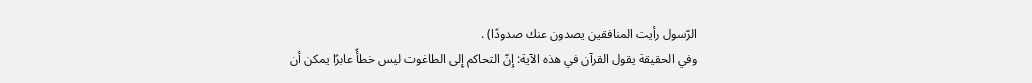الرّسول رأيت المنافقين يصدون عنك صدودًا) .
وفي الحقيقة يقول القرآن في هذه الآية: إِنّ التحاكم إِلى الطاغوت ليس خطأً عابرًا يمكن أن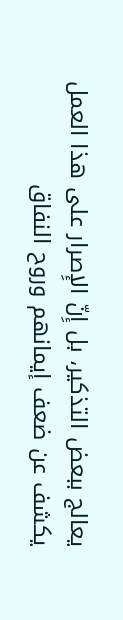يعالج ببعض التذكير، بل إِنّ الإِصرار على هذا العمل يكشف عن ضعف إيمانهم وروح النفاق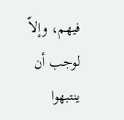فيهم، وإلاّ لوجب أن ينتبهوا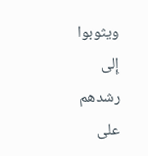ويثوبوا إِلى رشدهم على